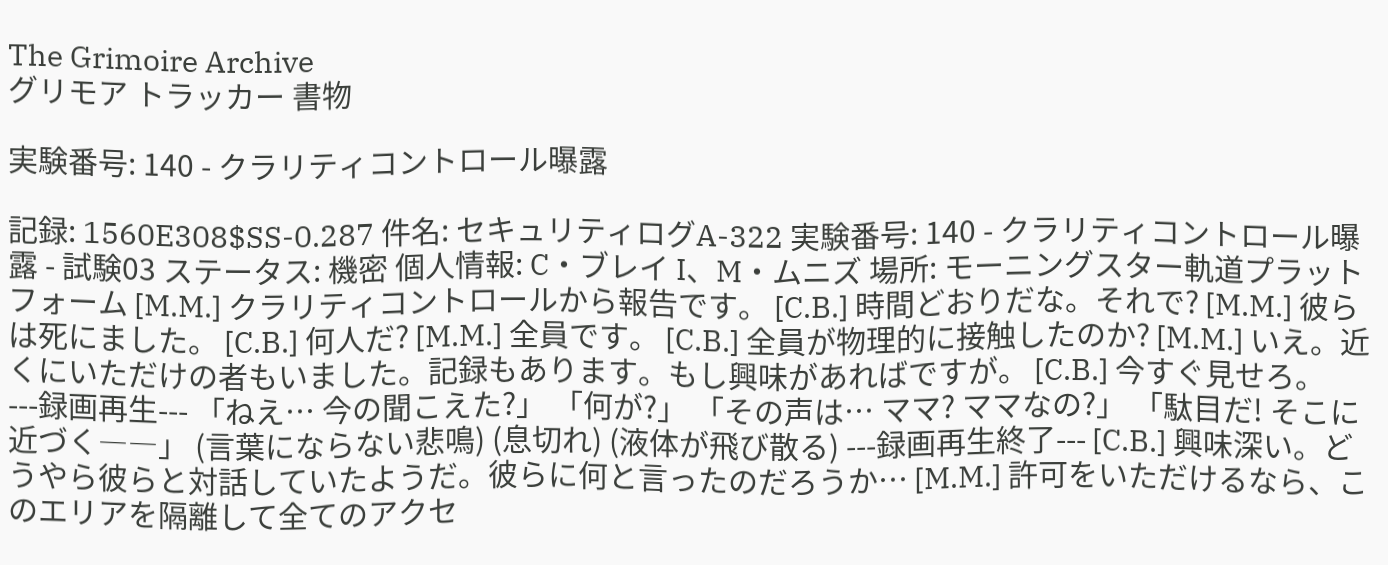The Grimoire Archive
グリモア トラッカー 書物

実験番号: 140 - クラリティコントロール曝露

記録: 1560E308$SS-0.287 件名: セキュリティログA-322 実験番号: 140 - クラリティコントロール曝露 - 試験03 ステータス: 機密 個人情報: C・ブレイ I、M・ムニズ 場所: モーニングスター軌道プラットフォーム [M.M.] クラリティコントロールから報告です。 [C.B.] 時間どおりだな。それで? [M.M.] 彼らは死にました。 [C.B.] 何人だ? [M.M.] 全員です。 [C.B.] 全員が物理的に接触したのか? [M.M.] いえ。近くにいただけの者もいました。記録もあります。もし興味があればですが。 [C.B.] 今すぐ見せろ。 ---録画再生--- 「ねえ… 今の聞こえた?」 「何が?」 「その声は… ママ? ママなの?」 「駄目だ! そこに近づく――」 (言葉にならない悲鳴) (息切れ) (液体が飛び散る) ---録画再生終了--- [C.B.] 興味深い。どうやら彼らと対話していたようだ。彼らに何と言ったのだろうか… [M.M.] 許可をいただけるなら、このエリアを隔離して全てのアクセ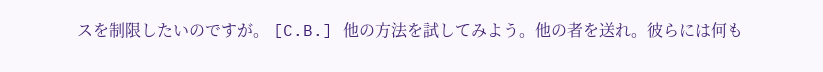スを制限したいのですが。 [C.B.] 他の方法を試してみよう。他の者を送れ。彼らには何も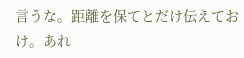言うな。距離を保てとだけ伝えておけ。あれ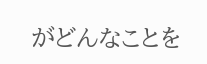がどんなことを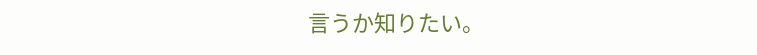言うか知りたい。